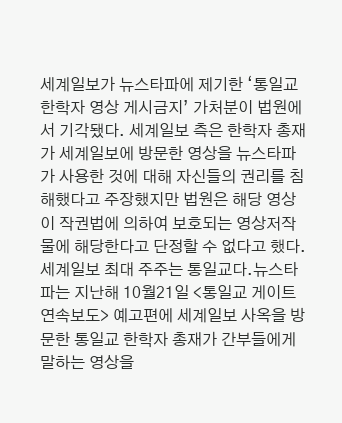세계일보가 뉴스타파에 제기한 ‘통일교 한학자 영상 게시금지’ 가처분이 법원에서 기각됐다. 세계일보 측은 한학자 총재가 세계일보에 방문한 영상을 뉴스타파가 사용한 것에 대해 자신들의 권리를 침해했다고 주장했지만 법원은 해당 영상이 작권법에 의하여 보호되는 영상저작물에 해당한다고 단정할 수 없다고 했다. 세계일보 최대 주주는 통일교다.뉴스타파는 지난해 10월21일 <통일교 게이트 연속보도> 예고편에 세계일보 사옥을 방문한 통일교 한학자 총재가 간부들에게 말하는 영상을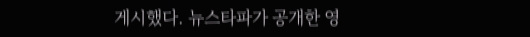게시했다. 뉴스타파가 공개한 영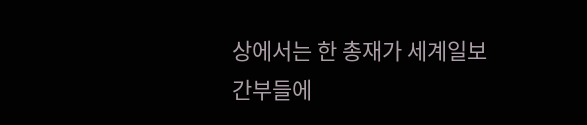상에서는 한 총재가 세계일보 간부들에